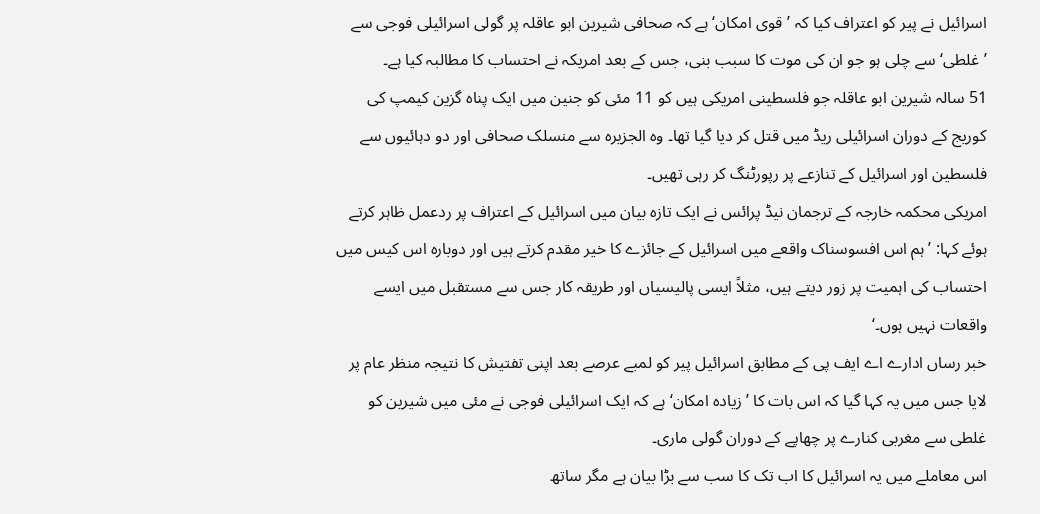اسرائیل نے پیر کو اعتراف کیا کہ ’قوی امکان‘ ہے کہ صحافی شیرین ابو عاقلہ پر گولی اسرائیلی فوجی سے ’غلطی‘ سے چلی ہو جو ان کی موت کا سبب بنی، جس کے بعد امریکہ نے احتساب کا مطالبہ کیا ہے۔
51 سالہ شیرین ابو عاقلہ جو فلسطینی امریکی ہیں کو 11 مئی کو جنین میں ایک پناہ گزین کیمپ کی کوریج کے دوران اسرائیلی ریڈ میں قتل کر دیا گیا تھا۔ وہ الجزیرہ سے منسلک صحافی اور دو دہائیوں سے فلسطین اور اسرائیل کے تنازعے پر رپورٹنگ کر رہی تھیں۔
امریکی محکمہ خارجہ کے ترجمان نیڈ پرائس نے ایک تازہ بیان میں اسرائیل کے اعتراف پر ردعمل ظاہر کرتے ہوئے کہا: ’ہم اس افسوسناک واقعے میں اسرائیل کے جائزے کا خیر مقدم کرتے ہیں اور دوبارہ اس کیس میں احتساب کی اہمیت پر زور دیتے ہیں، مثلاً ایسی پالیسیاں اور طریقہ کار جس سے مستقبل میں ایسے واقعات نہیں ہوں۔‘
خبر رساں ادارے اے ایف پی کے مطابق اسرائیل پیر کو لمبے عرصے بعد اپنی تفتیش کا نتیجہ منظر عام پر لایا جس میں یہ کہا گیا کہ اس بات کا ’زیادہ امکان‘ ہے کہ ایک اسرائیلی فوجی نے مئی میں شیرین کو غلطی سے مغربی کنارے پر چھاپے کے دوران گولی ماری۔
اس معاملے میں یہ اسرائیل کا اب تک کا سب سے بڑا بیان ہے مگر ساتھ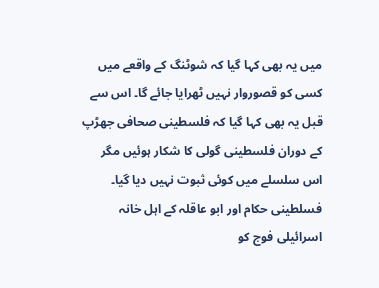میں یہ بھی کہا گیا کہ شوٹنگ کے واقعے میں کسی کو قصوروار نہیں ٹھرایا جائے گا۔ اس سے قبل یہ بھی کہا گیا کہ فلسطینی صحافی جھڑپ کے دوران فلسطینی گولی کا شکار ہوئیں مگر اس سلسلے میں کوئی ثبوت نہیں دیا گیا۔
فسلطینی حکام اور ابو عاقلہ کے اہل خانہ اسرائیلی فوج کو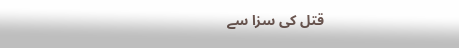قتل کی سزا سے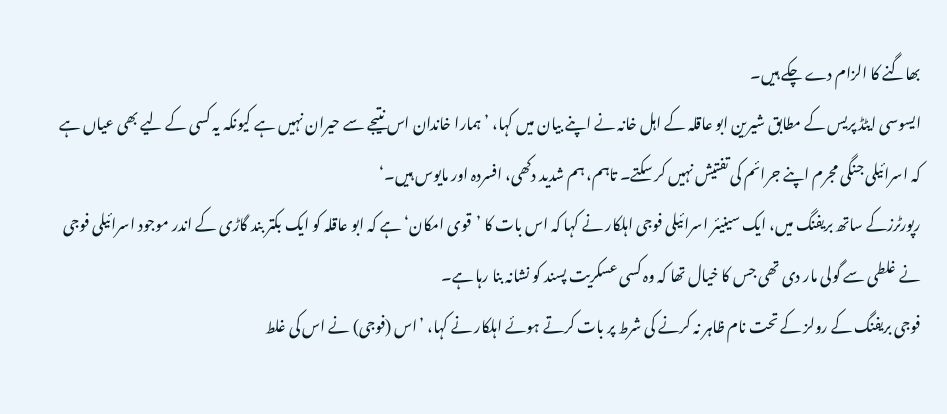بھاگنے کا الزام دے چکے ہیں۔
ایسوسی ایٹڈ پریس کے مطابق شیرین ابو عاقلہ کے اہل خانہ نے اپنے بیان میں کہا، ’ہمارا خاندان اس نتیجے سے حیران نہیں ہے کیونکہ یہ کسی کے لیے بھی عیاں ہے کہ اسرائیلی جنگی مجرم اپنے جرائم کی تفتیش نہیں کر سکتے۔ تاہم، ہم شدید دکھی، افسردہ اور مایوس ہیں۔‘
رپورٹرزکے ساتھ بریفنگ میں، ایک سینیئر اسرائیلی فوجی اہلکار نے کہا کہ اس بات کا ’قوی امکان‘ ہے کہ ابو عاقلہ کو ایک بکتر بند گاڑی کے اندر موجود اسرائیلی فوجی نے غلطی سے گولی مار دی تھی جس کا خیال تھا کہ وہ کسی عسکریت پسند کو نشانہ بنا رہا ہے۔
فوجی بریفنگ کے رولز کے تحت نام ظاہر نہ کرنے کی شرط پر بات کرتے ہوئے اہلکار نے کہا، ’اس (فوجی) نے اس کی غلط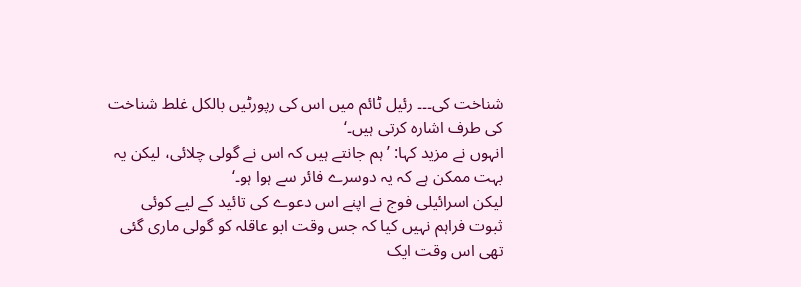شناخت کی۔۔۔ رئیل ٹائم میں اس کی رپورٹیں بالکل غلط شناخت کی طرف اشارہ کرتی ہیں۔‘
انہوں نے مزید کہا: ’ہم جانتے ہیں کہ اس نے گولی چلائی، لیکن یہ بہت ممکن ہے کہ یہ دوسرے فائر سے ہوا ہو۔‘
لیکن اسرائیلی فوج نے اپنے اس دعوے کی تائید کے لیے کوئی ثبوت فراہم نہیں کیا کہ جس وقت ابو عاقلہ کو گولی ماری گئی تھی اس وقت ایک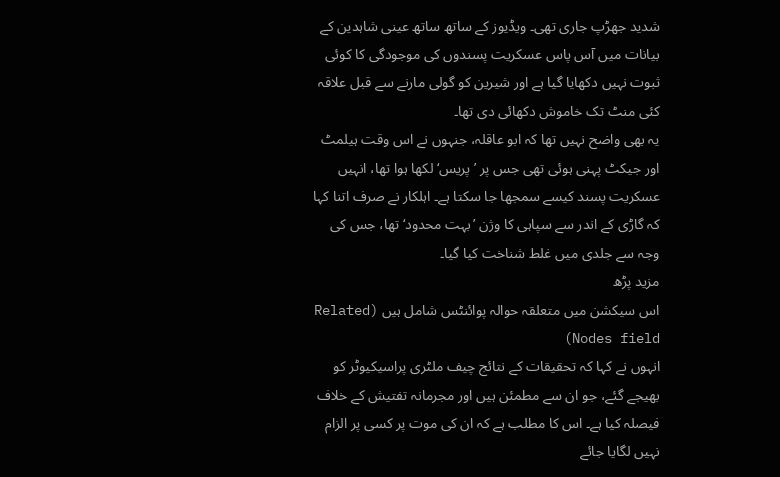شدید جھڑپ جاری تھی۔ ویڈیوز کے ساتھ ساتھ عینی شاہدین کے بیانات میں آس پاس عسکریت پسندوں کی موجودگی کا کوئی ثبوت نہیں دکھایا گیا ہے اور شیرین کو گولی مارنے سے قبل علاقہ کئی منٹ تک خاموش دکھائی دی تھا۔
یہ بھی واضح نہیں تھا کہ ابو عاقلہ، جنہوں نے اس وقت ہیلمٹ اور جیکٹ پہنی ہوئی تھی جس پر ’پریس‘ لکھا ہوا تھا، انہیں عسکریت پسند کیسے سمجھا جا سکتا ہے۔ اہلکار نے صرف اتنا کہا کہ گاڑی کے اندر سے سپاہی کا وژن ’بہت محدود‘ تھا، جس کی وجہ سے جلدی میں غلط شناخت کیا گیا۔
مزید پڑھ
اس سیکشن میں متعلقہ حوالہ پوائنٹس شامل ہیں (Related Nodes field)
انہوں نے کہا کہ تحقیقات کے نتائج چیف ملٹری پراسیکیوٹر کو بھیجے گئے، جو ان سے مطمئن ہیں اور مجرمانہ تفتیش کے خلاف فیصلہ کیا ہے۔ اس کا مطلب ہے کہ ان کی موت پر کسی پر الزام نہیں لگایا جائے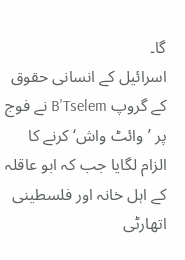گا۔
اسرائیل کے انسانی حقوق کے گروپ B'Tselem نے فوج پر ’وائٹ واش‘ کرنے کا الزام لگایا جب کہ ابو عاقلہ کے اہل خانہ اور فلسطینی اتھارٹی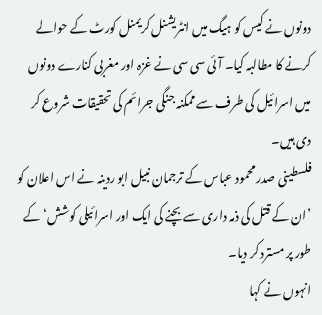دونوں نے کیس کو ہیگ میں انٹریشنل کریمنل کورٹ کے حوالے کرنے کا مطالبہ کیا۔ آئی سی سی نے غزہ اور مغربی کنارے دونوں میں اسرائیل کی طرف سے ممکنہ جنگی جرائم کی تحقیقات شروع کر دی ہیں۔
فلسطینی صدر محمود عباس کے ترجمان نبیل ابو ردینہ نے اس اعلان کو ’ان کے قتل کی ذمہ داری سے بچنے کی ایک اور اسرائیلی کوشش‘ کے طور پر مسترد کر دیا۔
انہوں نے کہا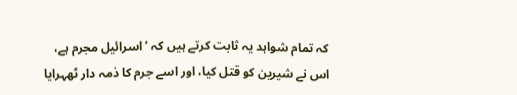کہ تمام شواہد یہ ثابت کرتے ہیں کہ ’اسرائیل مجرم ہے، اس نے شیرین کو قتل کیا، اور اسے جرم کا ذمہ دار ٹھہرایا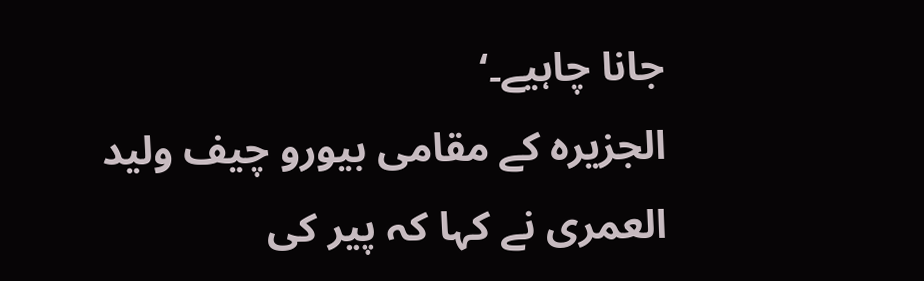جانا چاہیے۔‘
الجزیرہ کے مقامی بیورو چیف ولید العمری نے کہا کہ پیر کی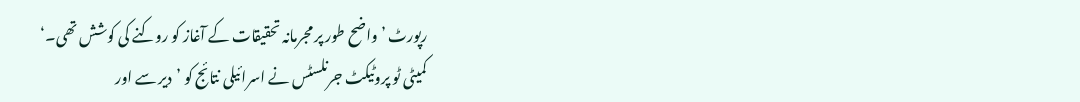رپورٹ ’واضح طور پر مجرمانہ تحقیقات کے آغاز کو روکنے کی کوشش تھی۔‘
کمیٹی ٹو پروٹیکٹ جرنلسٹس نے اسرائیلی نتائج کو ’دیر سے اور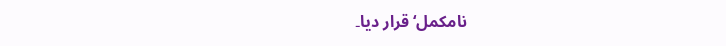نامکمل‘ قرار دیا۔